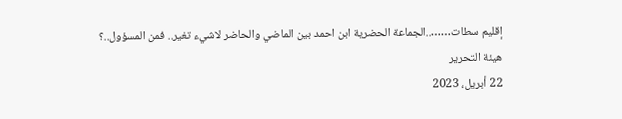إقليم سطات……..الجماعة الحضرية ابن احمد بين الماضي والحاضر لاشيء تغير.. فمن المسؤول..؟
هيئة التحرير
22 أبريل، 2023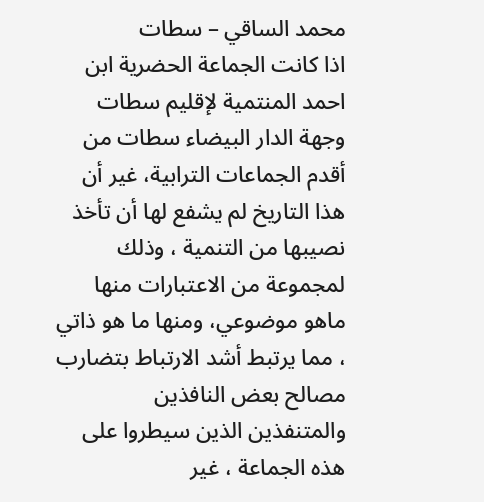محمد الساقي – سطات
اذا كانت الجماعة الحضرية ابن احمد المنتمية لإقليم سطات وجهة الدار البيضاء سطات من أقدم الجماعات الترابية، غير أن هذا التاريخ لم يشفع لها أن تأخذ نصيبها من التنمية ، وذلك لمجموعة من الاعتبارات منها ماهو موضوعي، ومنها ما هو ذاتي ، مما يرتبط أشد الارتباط بتضارب مصالح بعض النافذين والمتنفذين الذين سيطروا على هذه الجماعة ، غير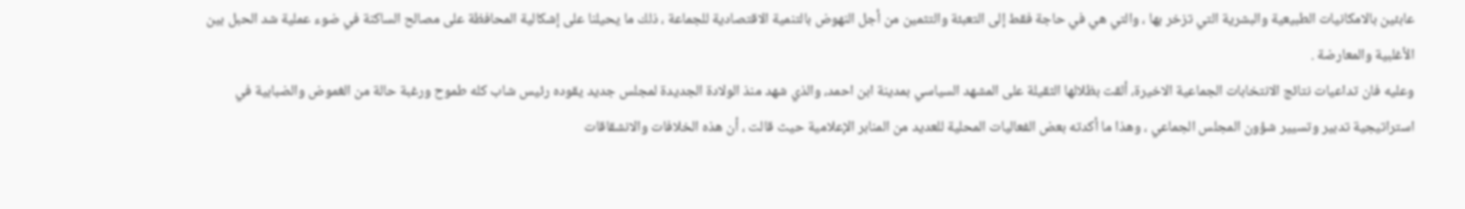عابئين بالامكانيات الطبيعية والبشرية التي تزخر بها ، والتي هي في حاجة فقط إلى التعبئة والتثمين من أجل النهوض بالتنمية الاقتصادية للجماعة ، ذلك ما يحيلنا على إشكالية المحافظة على مصالح الساكنة في ضوء عملية شد الحبل بين الأغلبية والمعارضة .
وعليه فان تداعيات نتائج الانتخابات الجماعية الاخيرة، ألقت بظلالها الثقيلة على المشهد السياسي بمدينة ابن احمد، والذي شهد منذ الولادة الجديدة لمجلس جديد يقوده رئيس شاب كله طموح ورغبة حالة من الغموض والضبابية في استراتيجية تدبير وتسيير شؤون المجلس الجماعي ، وهذا ما أكدته بعض الفعاليات المحلية للعديد من المنابر الإعلامية حيث قالت ، أن هذه الخلافات والانشقاقات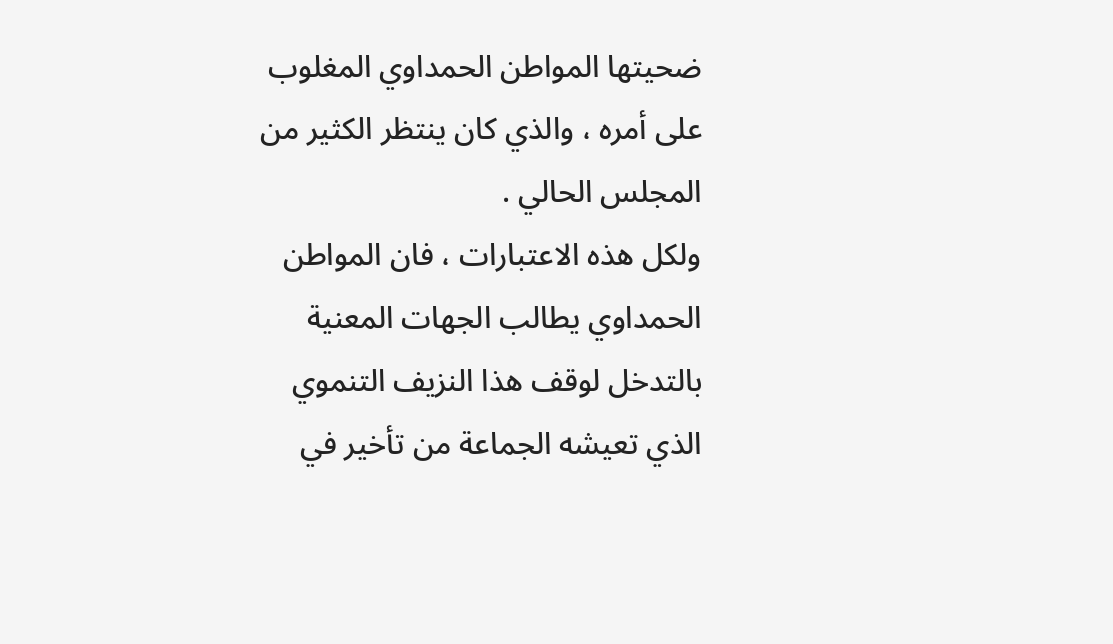ضحيتها المواطن الحمداوي المغلوب على أمره ، والذي كان ينتظر الكثير من المجلس الحالي .
ولكل هذه الاعتبارات ، فان المواطن الحمداوي يطالب الجهات المعنية بالتدخل لوقف هذا النزيف التنموي الذي تعيشه الجماعة من تأخير في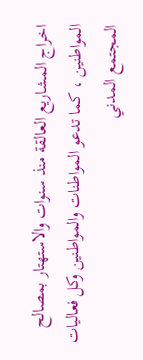اخراج المشاريع العالقة منذ سنوات والاستهتار بمصالح المواطنين ، كما تدعو المواطنات والمواطنين وكل فعاليات المجتمع المدني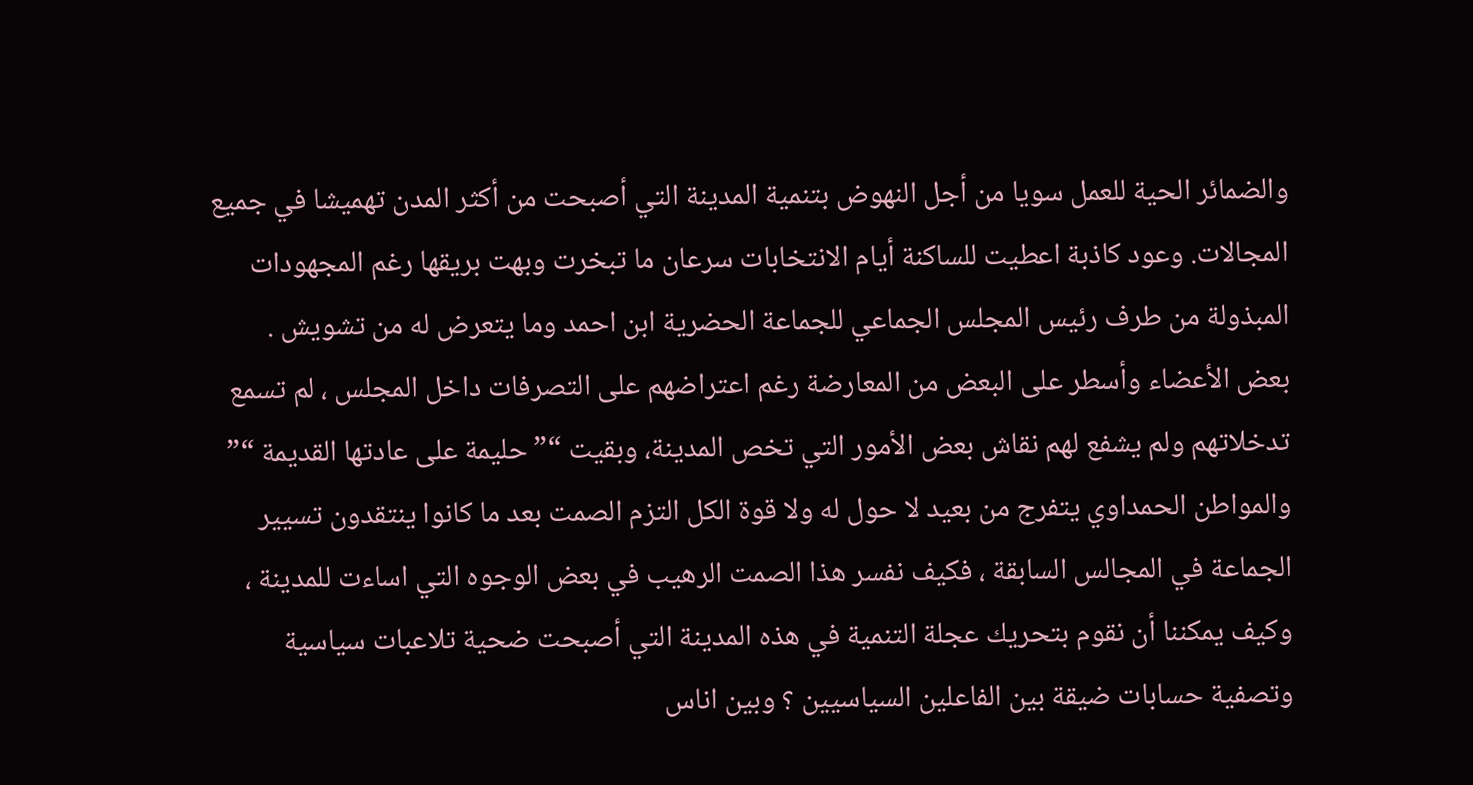والضمائر الحية للعمل سويا من أجل النهوض بتنمية المدينة التي أصبحت من أكثر المدن تهميشا في جميع المجالات. وعود كاذبة اعطيت للساكنة أيام الانتخابات سرعان ما تبخرت وبهت بريقها رغم المجهودات المبذولة من طرف رئيس المجلس الجماعي للجماعة الحضرية ابن احمد وما يتعرض له من تشويش .
بعض الأعضاء وأسطر على البعض من المعارضة رغم اعتراضهم على التصرفات داخل المجلس ، لم تسمع تدخلاتهم ولم يشفع لهم نقاش بعض الأمور التي تخص المدينة، وبقيت “” حليمة على عادتها القديمة “” والمواطن الحمداوي يتفرج من بعيد لا حول له ولا قوة الكل التزم الصمت بعد ما كانوا ينتقدون تسيير الجماعة في المجالس السابقة ، فكيف نفسر هذا الصمت الرهيب في بعض الوجوه التي اساءت للمدينة ، وكيف يمكننا أن نقوم بتحريك عجلة التنمية في هذه المدينة التي أصبحت ضحية تلاعبات سياسية وتصفية حسابات ضيقة بين الفاعلين السياسيين ؟ وبين اناس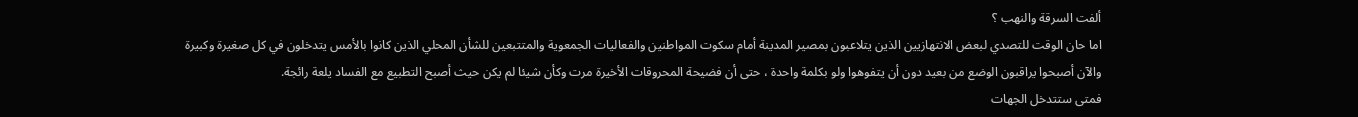ألفت السرقة والنهب ؟
اما حان الوقت للتصدي لبعض الانتهازيين الذين يتلاعبون بمصير المدينة أمام سكوت المواطنين والفعاليات الجمعوية والمتتبعين للشأن المحلي الذين كانوا بالأمس يتدخلون في كل صغيرة وكبيرة والآن أصبحوا يراقبون الوضع من بعيد دون أن يتفوهوا ولو بكلمة واحدة ، حتى أن فضيحة المحروقات الأخيرة مرت وكأن شيئا لم يكن حيث أصبح التطبيع مع الفساد يلعة رائجة.
فمتى ستتدخل الجهات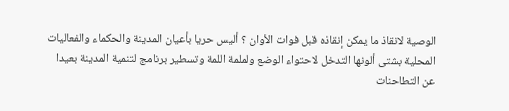الوصية لانقاذ ما يمكن إنقاذه قبل فوات الأوان ؟ أليس حريا بأعيان المدينة والحكماء والفعاليات المحلية بشتى ألونها التدخل لاحتواء الوضع ولملمة اللمة وتسطير برنامج لتنمية المدينة بعيدا عن التطاحنات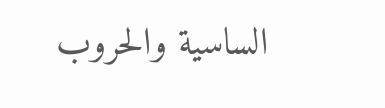الساسية والحروب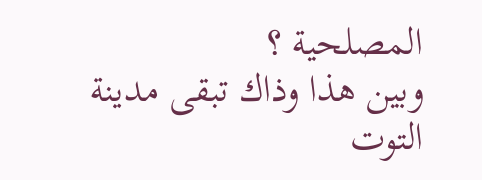المصلحية ؟
وبين هذا وذاك تبقى مدينة التوت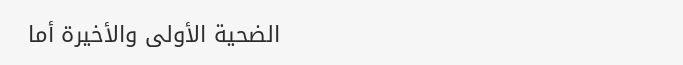الضحية الأولى والأخيرة أما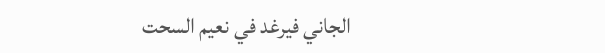الجاني فيرغد في نعيم السحت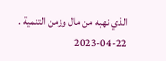الذي نهبه من مال وزمن التنمية .
2023-04-22